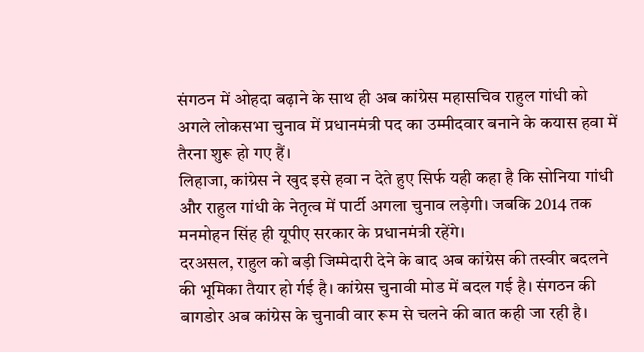संगठन में ओहदा बढ़ाने के साथ ही अब कांग्रेस महासचिव राहुल गांधी को अगले लोकसभा चुनाव में प्रधानमंत्री पद का उम्मीदवार बनाने के कयास हवा में तैरना शुरू हो गए हैं।
लिहाजा, कांग्रेस ने खुद इसे हवा न देते हुए सिर्फ यही कहा है कि सोनिया गांधी और राहुल गांधी के नेतृत्व में पार्टी अगला चुनाव लड़ेगी। जबकि 2014 तक मनमोहन सिंह ही यूपीए सरकार के प्रधानमंत्री रहेंगे।
दरअसल, राहुल को बड़ी जिम्मेदारी देने के बाद अब कांग्रेस की तस्वीर बदलने की भूमिका तैयार हो र्गई है। कांग्रेस चुनावी मोड में बदल गई है। संगठन की बागडोर अब कांग्रेस के चुनावी वार रूम से चलने की बात कही जा रही है।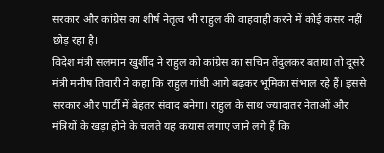सरकार और कांग्रेस का शीर्ष नेतृत्व भी राहुल की वाहवाही करने में कोई कसर नहीं छोड़ रहा है।
विदेश मंत्री सलमान खुर्शीद ने राहुल को कांग्रेस का सचिन तेंदुलकर बताया तो दूसरे मंत्री मनीष तिवारी ने कहा कि राहुल गांधी आगे बढ़कर भूमिका संभाल रहे हैं। इससे सरकार और पार्टी में बेहतर संवाद बनेगा। राहुल के साथ ज्यादातर नेताओं और मंत्रियों के खड़ा होने के चलते यह कयास लगाए जाने लगे हैं कि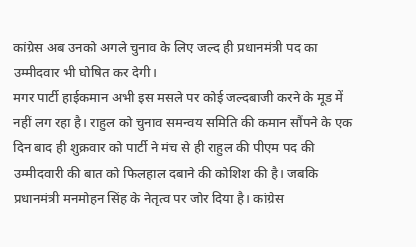कांग्रेस अब उनको अगले चुनाव के लिए जल्द ही प्रधानमंत्री पद का उम्मीदवार भी घोषित कर देगी।
मगर पार्टी हाईकमान अभी इस मसले पर कोई जल्दबाजी करने के मूड में नहीं लग रहा है। राहुल को चुनाव समन्वय समिति की कमान सौंपने के एक दिन बाद ही शुक्रवार को पार्टी ने मंच से ही राहुल की पीएम पद की उम्मीदवारी की बात को फिलहाल दबाने की कोशिश की है। जबकि प्रधानमंत्री मनमोहन सिंह के नेतृत्व पर जोर दिया है। कांग्रेस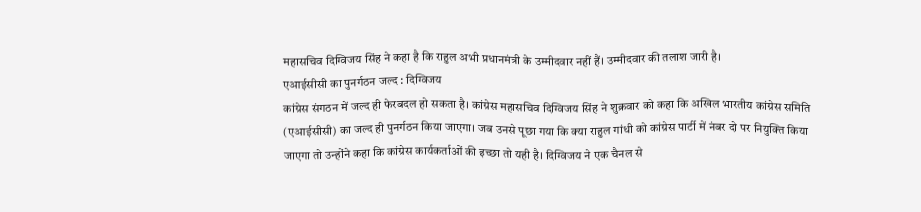महासचिव दिग्विजय सिंह ने कहा है कि राहुल अभी प्रधानमंत्री के उम्मीदवार नहीं हैं। उम्मीदवार की तलाश जारी है।
एआईसीसी का पुनर्गठन जल्द : दिग्विजय
कांग्रेस संगठन में जल्द ही फेरबदल हो सकता है। कांग्रेस महासचिव दिग्विजय सिंह ने शुक्रवार को कहा कि अखिल भारतीय कांग्रेस समिति (एआईसीसी) का जल्द ही पुनर्गठन किया जाएगा। जब उनसे पूछा गया कि क्या राहुल गांधी को कांग्रेस पार्टी में नंबर दो पर नियुक्ति किया जाएगा तो उन्होंने कहा कि कांग्रेस कार्यकर्ताओं की इच्छा तो यही है। दिग्विजय ने एक चैनल से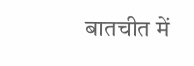बातचीत में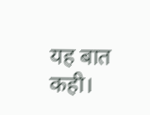यह बात कही।